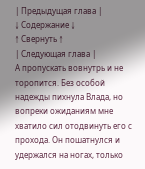| Предыдущая глава |
↓ Содержание ↓
↑ Свернуть ↑
| Следующая глава |
А пропускать вовнутрь и не торопится. Без особой надежды пихнула Влада, но вопреки ожиданиям мне хватило сил отодвинуть его с прохода. Он пошатнулся и удержался на ногах, только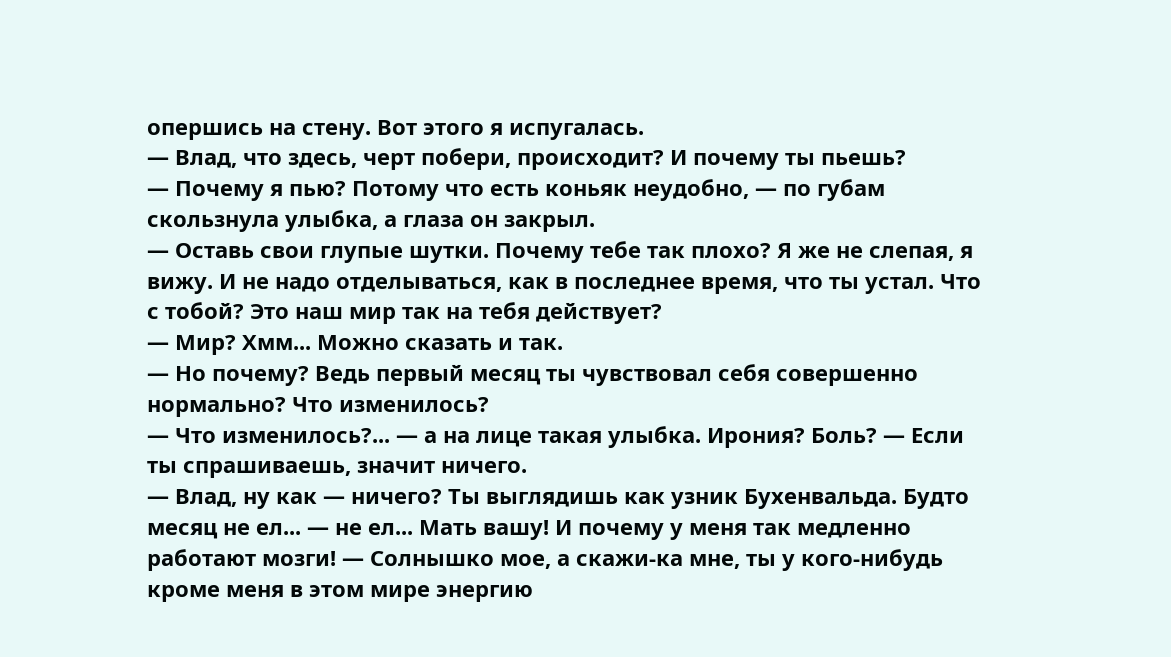опершись на стену. Вот этого я испугалась.
— Влад, что здесь, черт побери, происходит? И почему ты пьешь?
— Почему я пью? Потому что есть коньяк неудобно, — по губам скользнула улыбка, а глаза он закрыл.
— Оставь свои глупые шутки. Почему тебе так плохо? Я же не слепая, я вижу. И не надо отделываться, как в последнее время, что ты устал. Что с тобой? Это наш мир так на тебя действует?
— Мир? Хмм... Можно сказать и так.
— Но почему? Ведь первый месяц ты чувствовал себя совершенно нормально? Что изменилось?
— Что изменилось?... — а на лице такая улыбка. Ирония? Боль? — Если ты спрашиваешь, значит ничего.
— Влад, ну как — ничего? Ты выглядишь как узник Бухенвальда. Будто месяц не ел... — не ел... Мать вашу! И почему у меня так медленно работают мозги! — Солнышко мое, а скажи-ка мне, ты у кого-нибудь кроме меня в этом мире энергию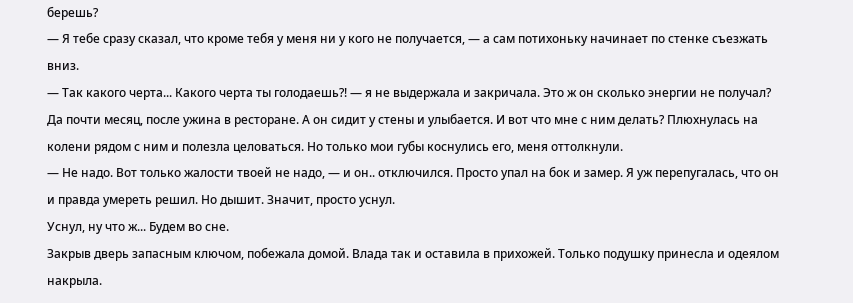берешь?
— Я тебе сразу сказал, что кроме тебя у меня ни у кого не получается, — а сам потихоньку начинает по стенке съезжать вниз.
— Так какого черта... Какого черта ты голодаешь?! — я не выдержала и закричала. Это ж он сколько энергии не получал? Да почти месяц, после ужина в ресторане. А он сидит у стены и улыбается. И вот что мне с ним делать? Плюхнулась на колени рядом с ним и полезла целоваться. Но только мои губы коснулись его, меня оттолкнули.
— Не надо. Вот только жалости твоей не надо, — и он.. отключился. Просто упал на бок и замер. Я уж перепугалась, что он и правда умереть решил. Но дышит. Значит, просто уснул.
Уснул, ну что ж... Будем во сне.
Закрыв дверь запасным ключом, побежала домой. Влада так и оставила в прихожей. Только подушку принесла и одеялом накрыла.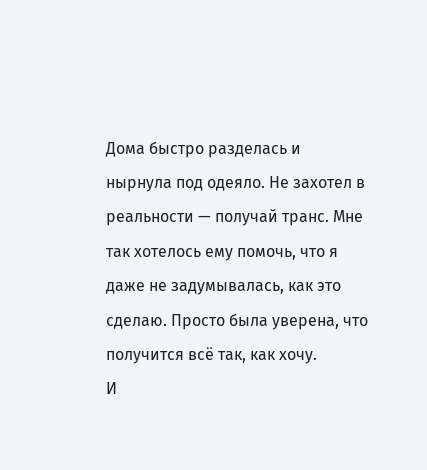Дома быстро разделась и нырнула под одеяло. Не захотел в реальности — получай транс. Мне так хотелось ему помочь, что я даже не задумывалась, как это сделаю. Просто была уверена, что получится всё так, как хочу.
И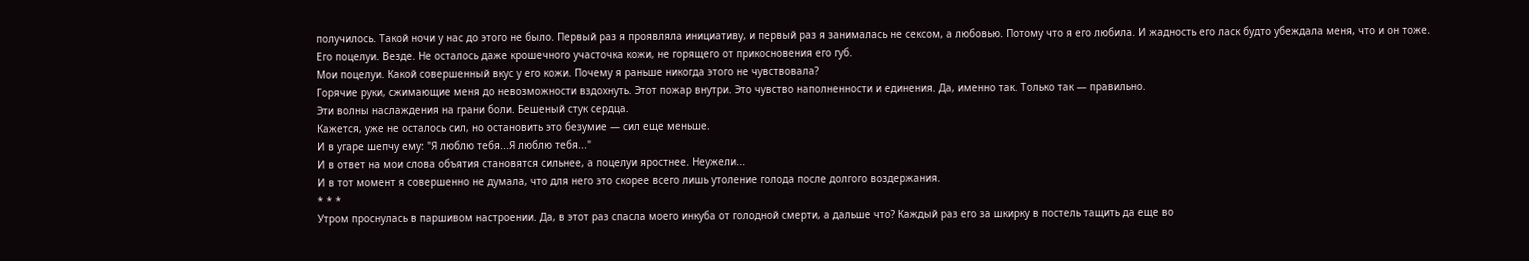получилось. Такой ночи у нас до этого не было. Первый раз я проявляла инициативу, и первый раз я занималась не сексом, а любовью. Потому что я его любила. И жадность его ласк будто убеждала меня, что и он тоже.
Его поцелуи. Везде. Не осталось даже крошечного участочка кожи, не горящего от прикосновения его губ.
Мои поцелуи. Какой совершенный вкус у его кожи. Почему я раньше никогда этого не чувствовала?
Горячие руки, сжимающие меня до невозможности вздохнуть. Этот пожар внутри. Это чувство наполненности и единения. Да, именно так. Только так — правильно.
Эти волны наслаждения на грани боли. Бешеный стук сердца.
Кажется, уже не осталось сил, но остановить это безумие — сил еще меньше.
И в угаре шепчу ему: "Я люблю тебя...Я люблю тебя..."
И в ответ на мои слова объятия становятся сильнее, а поцелуи яростнее. Неужели...
И в тот момент я совершенно не думала, что для него это скорее всего лишь утоление голода после долгого воздержания.
* * *
Утром проснулась в паршивом настроении. Да, в этот раз спасла моего инкуба от голодной смерти, а дальше что? Каждый раз его за шкирку в постель тащить да еще во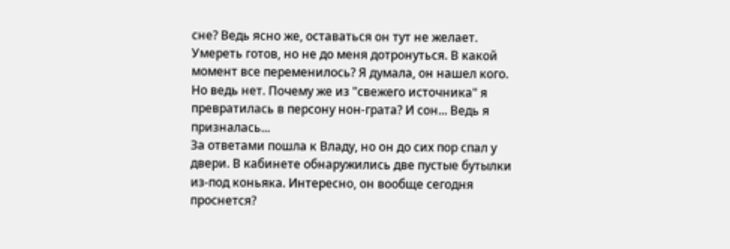сне? Ведь ясно же, оставаться он тут не желает. Умереть готов, но не до меня дотронуться. В какой момент все переменилось? Я думала, он нашел кого. Но ведь нет. Почему же из "свежего источника" я превратилась в персону нон-грата? И сон... Ведь я призналась...
За ответами пошла к Владу, но он до сих пор спал у двери. В кабинете обнаружились две пустые бутылки из-под коньяка. Интересно, он вообще сегодня проснется?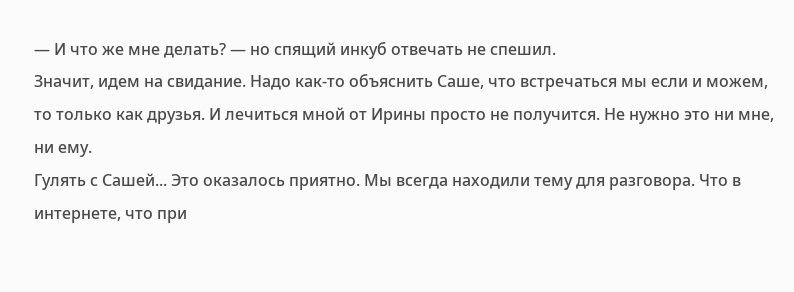— И что же мне делать? — но спящий инкуб отвечать не спешил.
Значит, идем на свидание. Надо как-то объяснить Саше, что встречаться мы если и можем, то только как друзья. И лечиться мной от Ирины просто не получится. Не нужно это ни мне, ни ему.
Гулять с Сашей... Это оказалось приятно. Мы всегда находили тему для разговора. Что в интернете, что при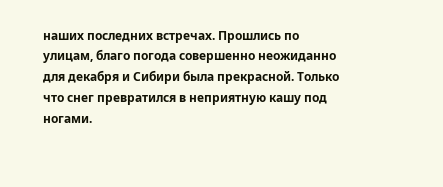наших последних встречах. Прошлись по улицам, благо погода совершенно неожиданно для декабря и Сибири была прекрасной. Только что снег превратился в неприятную кашу под ногами.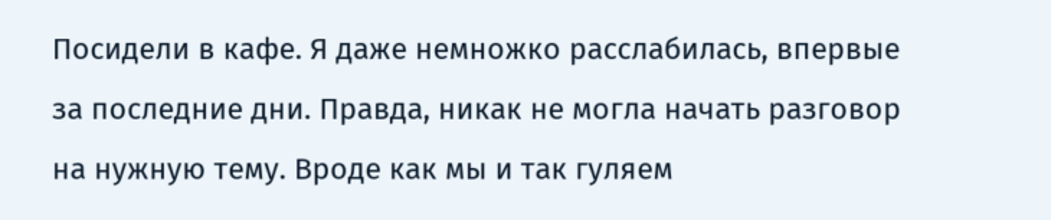Посидели в кафе. Я даже немножко расслабилась, впервые за последние дни. Правда, никак не могла начать разговор на нужную тему. Вроде как мы и так гуляем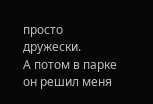просто дружески.
А потом в парке он решил меня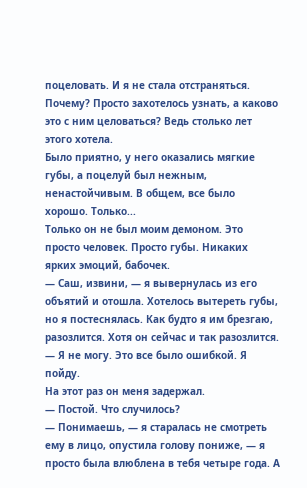поцеловать. И я не стала отстраняться. Почему? Просто захотелось узнать, а каково это с ним целоваться? Ведь столько лет этого хотела.
Было приятно, у него оказались мягкие губы, а поцелуй был нежным, ненастойчивым. В общем, все было хорошо. Только...
Только он не был моим демоном. Это просто человек. Просто губы. Никаких ярких эмоций, бабочек.
— Саш, извини, — я вывернулась из его объятий и отошла. Хотелось вытереть губы, но я постеснялась. Как будто я им брезгаю, разозлится. Хотя он сейчас и так разозлится. — Я не могу. Это все было ошибкой. Я пойду.
На этот раз он меня задержал.
— Постой. Что случилось?
— Понимаешь, — я старалась не смотреть ему в лицо, опустила голову пониже, — я просто была влюблена в тебя четыре года. А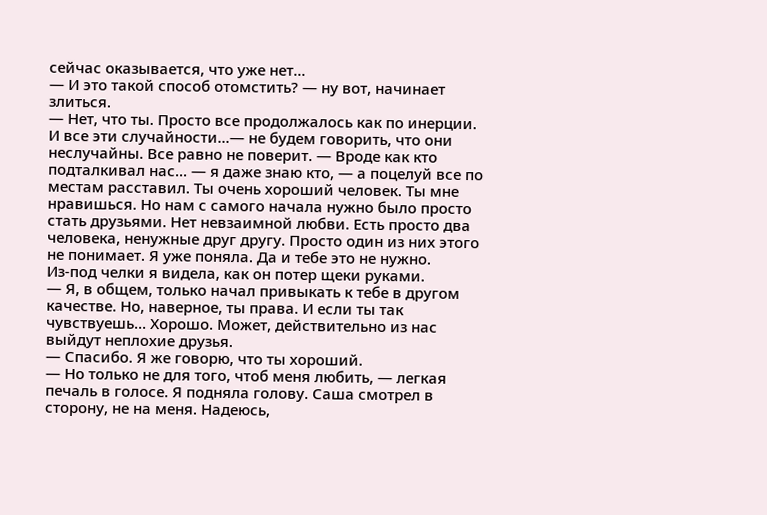сейчас оказывается, что уже нет...
— И это такой способ отомстить? — ну вот, начинает злиться.
— Нет, что ты. Просто все продолжалось как по инерции. И все эти случайности...— не будем говорить, что они неслучайны. Все равно не поверит. — Вроде как кто подталкивал нас... — я даже знаю кто, — а поцелуй все по местам расставил. Ты очень хороший человек. Ты мне нравишься. Но нам с самого начала нужно было просто стать друзьями. Нет невзаимной любви. Есть просто два человека, ненужные друг другу. Просто один из них этого не понимает. Я уже поняла. Да и тебе это не нужно.
Из-под челки я видела, как он потер щеки руками.
— Я, в общем, только начал привыкать к тебе в другом качестве. Но, наверное, ты права. И если ты так чувствуешь... Хорошо. Может, действительно из нас выйдут неплохие друзья.
— Спасибо. Я же говорю, что ты хороший.
— Но только не для того, чтоб меня любить, — легкая печаль в голосе. Я подняла голову. Саша смотрел в сторону, не на меня. Надеюсь,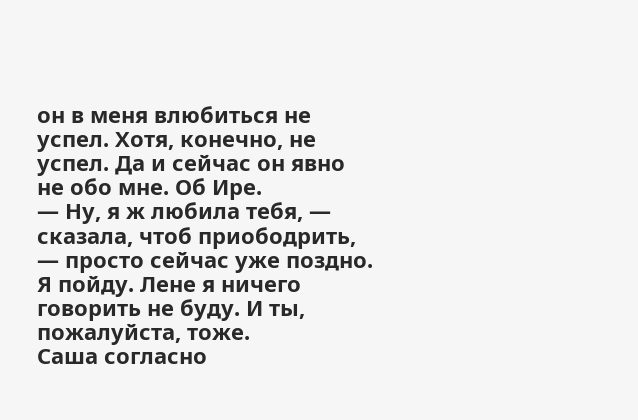он в меня влюбиться не успел. Хотя, конечно, не успел. Да и сейчас он явно не обо мне. Об Ире.
— Ну, я ж любила тебя, — сказала, чтоб приободрить, — просто сейчас уже поздно. Я пойду. Лене я ничего говорить не буду. И ты, пожалуйста, тоже.
Саша согласно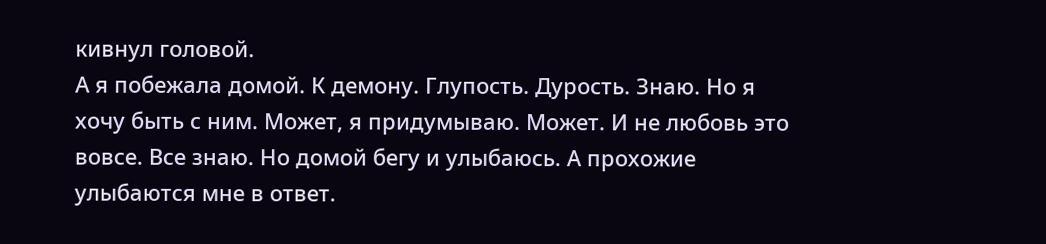кивнул головой.
А я побежала домой. К демону. Глупость. Дурость. Знаю. Но я хочу быть с ним. Может, я придумываю. Может. И не любовь это вовсе. Все знаю. Но домой бегу и улыбаюсь. А прохожие улыбаются мне в ответ.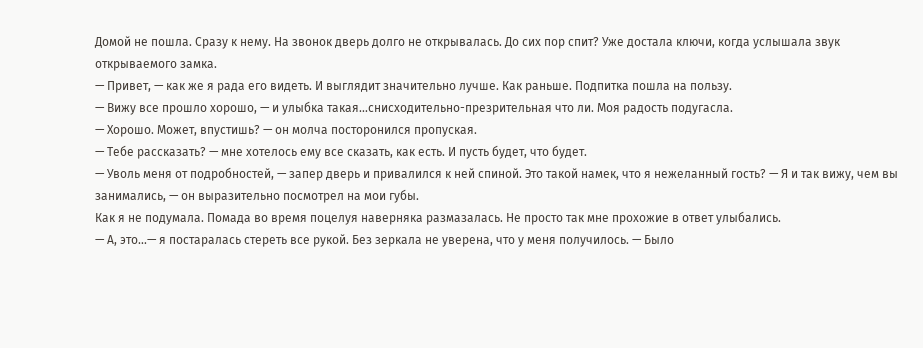Домой не пошла. Сразу к нему. На звонок дверь долго не открывалась. До сих пор спит? Уже достала ключи, когда услышала звук открываемого замка.
— Привет, — как же я рада его видеть. И выглядит значительно лучше. Как раньше. Подпитка пошла на пользу.
— Вижу все прошло хорошо, — и улыбка такая...снисходительно-презрительная что ли. Моя радость подугасла.
— Хорошо. Может, впустишь? — он молча посторонился пропуская.
— Тебе рассказать? — мне хотелось ему все сказать, как есть. И пусть будет, что будет.
— Уволь меня от подробностей, — запер дверь и привалился к ней спиной. Это такой намек, что я нежеланный гость? — Я и так вижу, чем вы занимались, — он выразительно посмотрел на мои губы.
Как я не подумала. Помада во время поцелуя наверняка размазалась. Не просто так мне прохожие в ответ улыбались.
— А, это...— я постаралась стереть все рукой. Без зеркала не уверена, что у меня получилось. — Было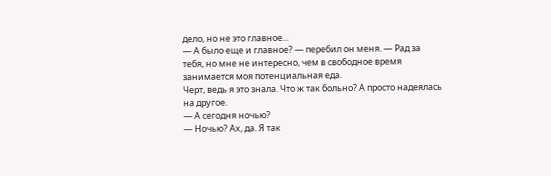дело, но не это главное...
— А было еще и главное? — перебил он меня. — Рад за тебя, но мне не интересно, чем в свободное время занимается моя потенциальная еда.
Черт, ведь я это знала. Что ж так больно? А просто надеялась на другое.
— А сегодня ночью?
— Ночью? Ах, да. Я так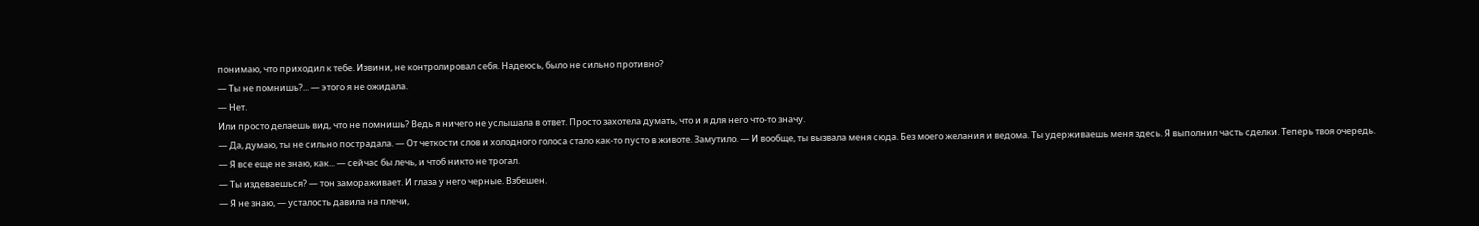понимаю, что приходил к тебе. Извини, не контролировал себя. Надеюсь, было не сильно противно?
— Ты не помнишь?... — этого я не ожидала.
— Нет.
Или просто делаешь вид, что не помнишь? Ведь я ничего не услышала в ответ. Просто захотела думать, что и я для него что-то значу.
— Да, думаю, ты не сильно пострадала. — От четкости слов и холодного голоса стало как-то пусто в животе. Замутило. — И вообще, ты вызвала меня сюда. Без моего желания и ведома. Ты удерживаешь меня здесь. Я выполнил часть сделки. Теперь твоя очередь.
— Я все еще не знаю, как... — сейчас бы лечь, и чтоб никто не трогал.
— Ты издеваешься? — тон замораживает. И глаза у него черные. Взбешен.
— Я не знаю, — усталость давила на плечи,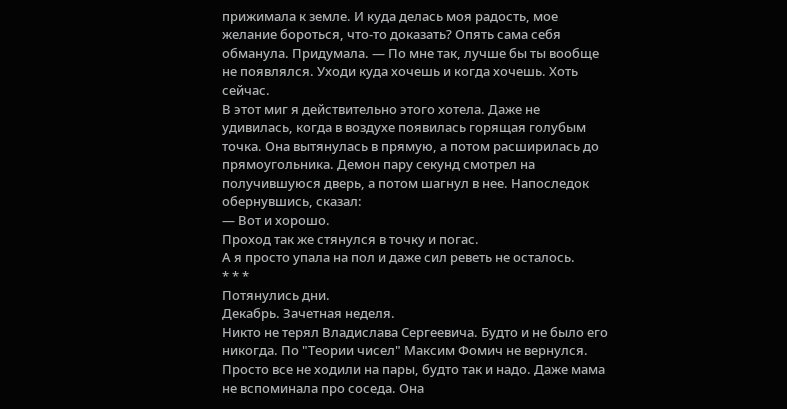прижимала к земле. И куда делась моя радость, мое желание бороться, что-то доказать? Опять сама себя обманула. Придумала. — По мне так, лучше бы ты вообще не появлялся. Уходи куда хочешь и когда хочешь. Хоть сейчас.
В этот миг я действительно этого хотела. Даже не удивилась, когда в воздухе появилась горящая голубым точка. Она вытянулась в прямую, а потом расширилась до прямоугольника. Демон пару секунд смотрел на получившуюся дверь, а потом шагнул в нее. Напоследок обернувшись, сказал:
— Вот и хорошо.
Проход так же стянулся в точку и погас.
А я просто упала на пол и даже сил реветь не осталось.
* * *
Потянулись дни.
Декабрь. Зачетная неделя.
Никто не терял Владислава Сергеевича. Будто и не было его никогда. По "Теории чисел" Максим Фомич не вернулся. Просто все не ходили на пары, будто так и надо. Даже мама не вспоминала про соседа. Она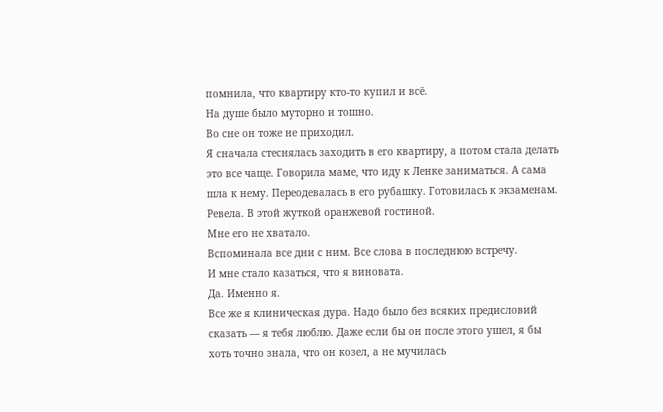помнила, что квартиру кто-то купил и всё.
На душе было муторно и тошно.
Во сне он тоже не приходил.
Я сначала стеснялась заходить в его квартиру, а потом стала делать это все чаще. Говорила маме, что иду к Ленке заниматься. А сама шла к нему. Переодевалась в его рубашку. Готовилась к экзаменам. Ревела. В этой жуткой оранжевой гостиной.
Мне его не хватало.
Вспоминала все дни с ним. Все слова в последнюю встречу.
И мне стало казаться, что я виновата.
Да. Именно я.
Все же я клиническая дура. Надо было без всяких предисловий сказать — я тебя люблю. Даже если бы он после этого ушел, я бы хоть точно знала, что он козел, а не мучилась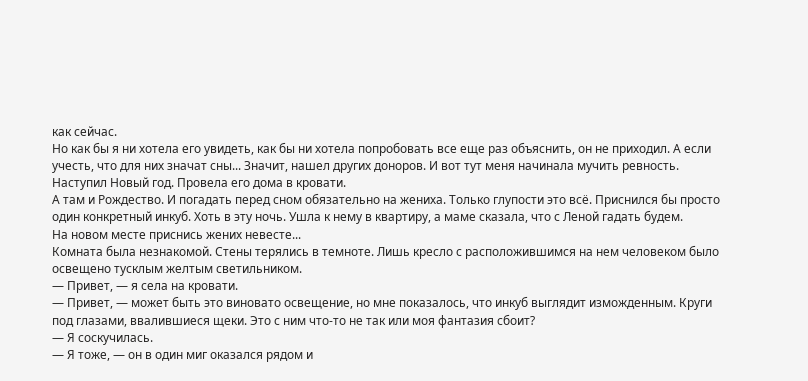как сейчас.
Но как бы я ни хотела его увидеть, как бы ни хотела попробовать все еще раз объяснить, он не приходил. А если учесть, что для них значат сны... Значит, нашел других доноров. И вот тут меня начинала мучить ревность.
Наступил Новый год. Провела его дома в кровати.
А там и Рождество. И погадать перед сном обязательно на жениха. Только глупости это всё. Приснился бы просто один конкретный инкуб. Хоть в эту ночь. Ушла к нему в квартиру, а маме сказала, что с Леной гадать будем.
На новом месте приснись жених невесте...
Комната была незнакомой. Стены терялись в темноте. Лишь кресло с расположившимся на нем человеком было освещено тусклым желтым светильником.
— Привет, — я села на кровати.
— Привет, — может быть это виновато освещение, но мне показалось, что инкуб выглядит изможденным. Круги под глазами, ввалившиеся щеки. Это с ним что-то не так или моя фантазия сбоит?
— Я соскучилась.
— Я тоже, — он в один миг оказался рядом и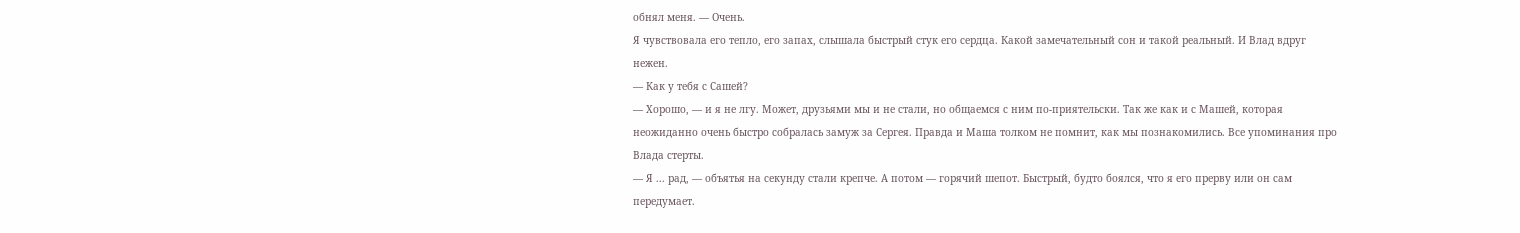обнял меня. — Очень.
Я чувствовала его тепло, его запах, слышала быстрый стук его сердца. Какой замечательный сон и такой реальный. И Влад вдруг нежен.
— Как у тебя с Сашей?
— Хорошо, — и я не лгу. Может, друзьями мы и не стали, но общаемся с ним по-приятельски. Так же как и с Машей, которая неожиданно очень быстро собралась замуж за Сергея. Правда и Маша толком не помнит, как мы познакомились. Все упоминания про Влада стерты.
— Я ... рад, — объятья на секунду стали крепче. А потом — горячий шепот. Быстрый, будто боялся, что я его прерву или он сам передумает.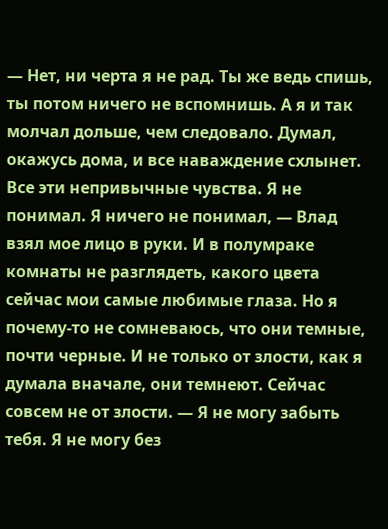— Нет, ни черта я не рад. Ты же ведь спишь, ты потом ничего не вспомнишь. А я и так молчал дольше, чем следовало. Думал, окажусь дома, и все наваждение схлынет. Все эти непривычные чувства. Я не понимал. Я ничего не понимал, — Влад взял мое лицо в руки. И в полумраке комнаты не разглядеть, какого цвета сейчас мои самые любимые глаза. Но я почему-то не сомневаюсь, что они темные, почти черные. И не только от злости, как я думала вначале, они темнеют. Сейчас совсем не от злости. — Я не могу забыть тебя. Я не могу без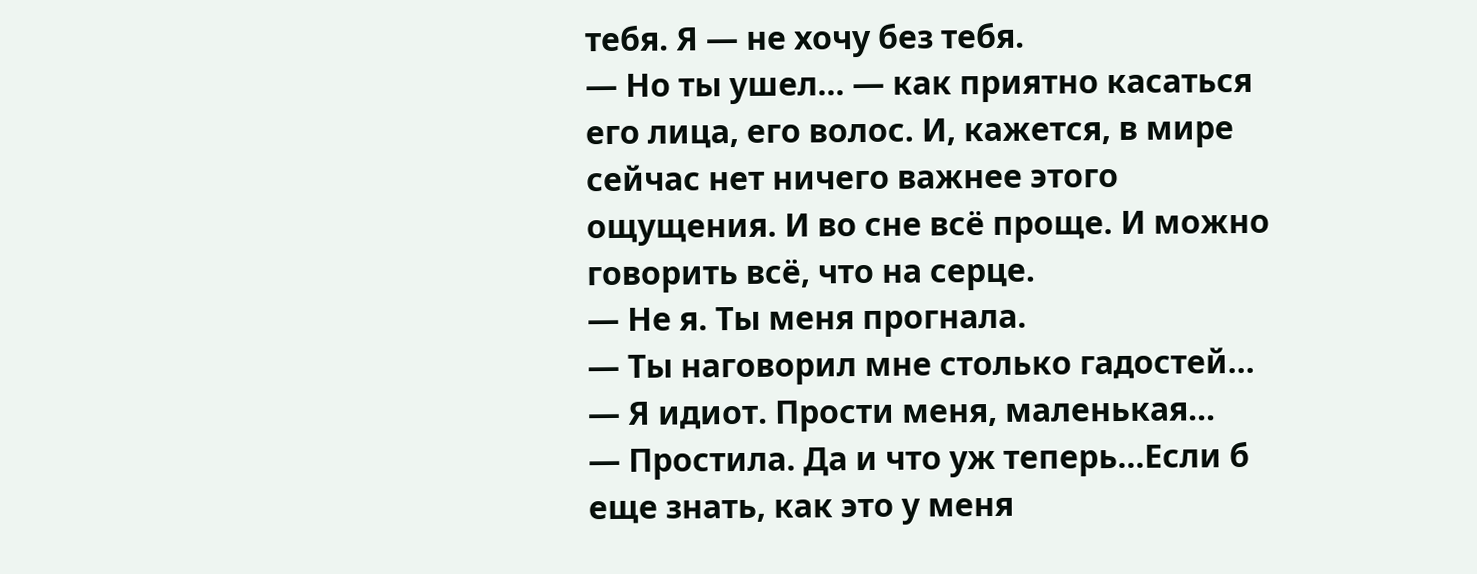тебя. Я — не хочу без тебя.
— Но ты ушел... — как приятно касаться его лица, его волос. И, кажется, в мире сейчас нет ничего важнее этого ощущения. И во сне всё проще. И можно говорить всё, что на серце.
— Не я. Ты меня прогнала.
— Ты наговорил мне столько гадостей...
— Я идиот. Прости меня, маленькая...
— Простила. Да и что уж теперь...Если б еще знать, как это у меня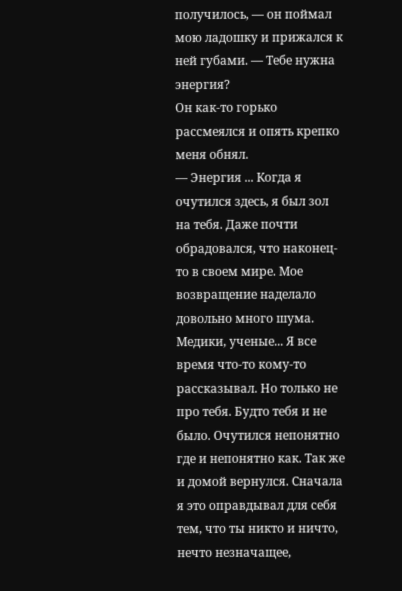получилось, — он поймал мою ладошку и прижался к ней губами. — Тебе нужна энергия?
Он как-то горько рассмеялся и опять крепко меня обнял.
— Энергия ... Когда я очутился здесь, я был зол на тебя. Даже почти обрадовался, что наконец-то в своем мире. Мое возвращение наделало довольно много шума. Медики, ученые... Я все время что-то кому-то рассказывал. Но только не про тебя. Будто тебя и не было. Очутился непонятно где и непонятно как. Так же и домой вернулся. Сначала я это оправдывал для себя тем, что ты никто и ничто, нечто незначащее,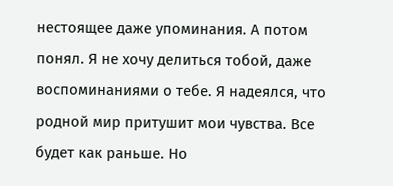нестоящее даже упоминания. А потом понял. Я не хочу делиться тобой, даже воспоминаниями о тебе. Я надеялся, что родной мир притушит мои чувства. Все будет как раньше. Но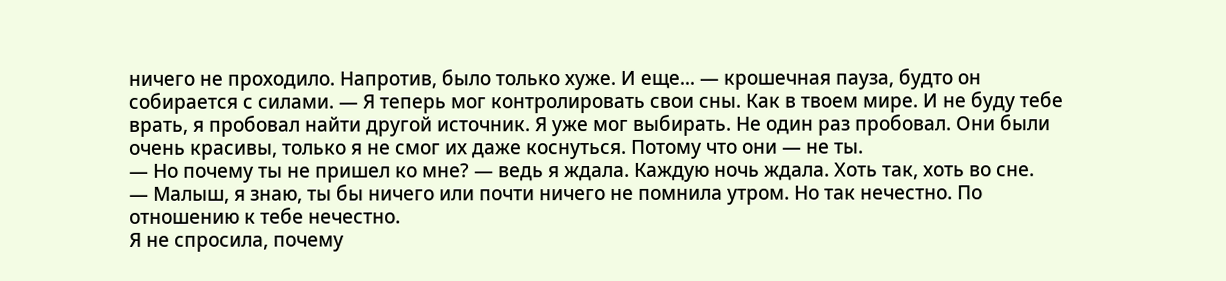ничего не проходило. Напротив, было только хуже. И еще... — крошечная пауза, будто он собирается с силами. — Я теперь мог контролировать свои сны. Как в твоем мире. И не буду тебе врать, я пробовал найти другой источник. Я уже мог выбирать. Не один раз пробовал. Они были очень красивы, только я не смог их даже коснуться. Потому что они — не ты.
— Но почему ты не пришел ко мне? — ведь я ждала. Каждую ночь ждала. Хоть так, хоть во сне.
— Малыш, я знаю, ты бы ничего или почти ничего не помнила утром. Но так нечестно. По отношению к тебе нечестно.
Я не спросила, почему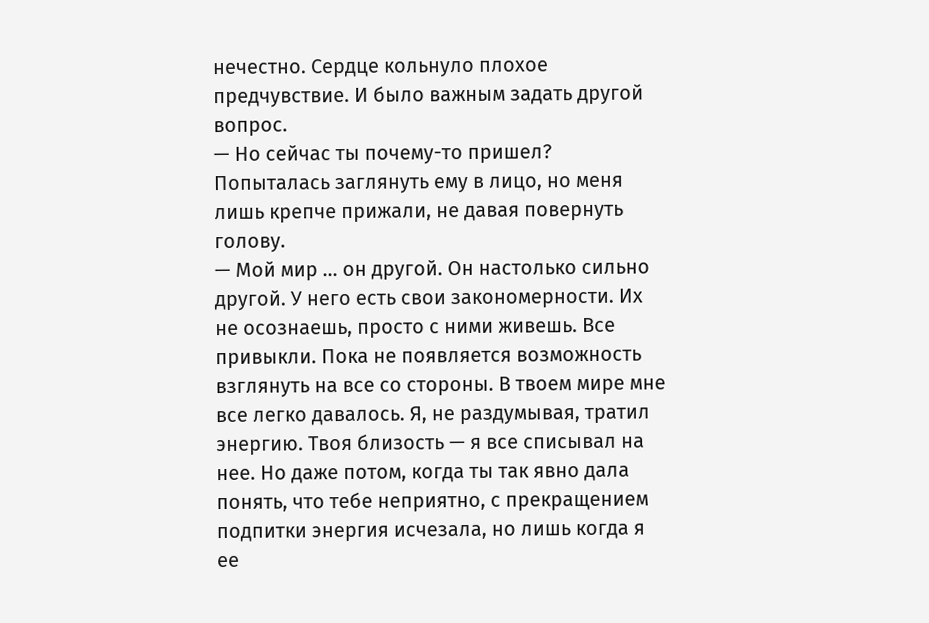нечестно. Сердце кольнуло плохое предчувствие. И было важным задать другой вопрос.
— Но сейчас ты почему-то пришел?
Попыталась заглянуть ему в лицо, но меня лишь крепче прижали, не давая повернуть голову.
— Мой мир ... он другой. Он настолько сильно другой. У него есть свои закономерности. Их не осознаешь, просто с ними живешь. Все привыкли. Пока не появляется возможность взглянуть на все со стороны. В твоем мире мне все легко давалось. Я, не раздумывая, тратил энергию. Твоя близость — я все списывал на нее. Но даже потом, когда ты так явно дала понять, что тебе неприятно, с прекращением подпитки энергия исчезала, но лишь когда я ее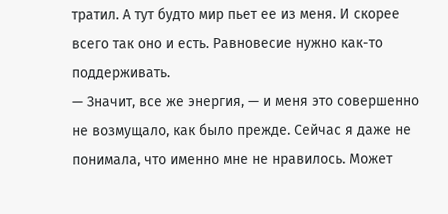тратил. А тут будто мир пьет ее из меня. И скорее всего так оно и есть. Равновесие нужно как-то поддерживать.
— Значит, все же энергия, — и меня это совершенно не возмущало, как было прежде. Сейчас я даже не понимала, что именно мне не нравилось. Может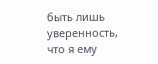быть лишь уверенность, что я ему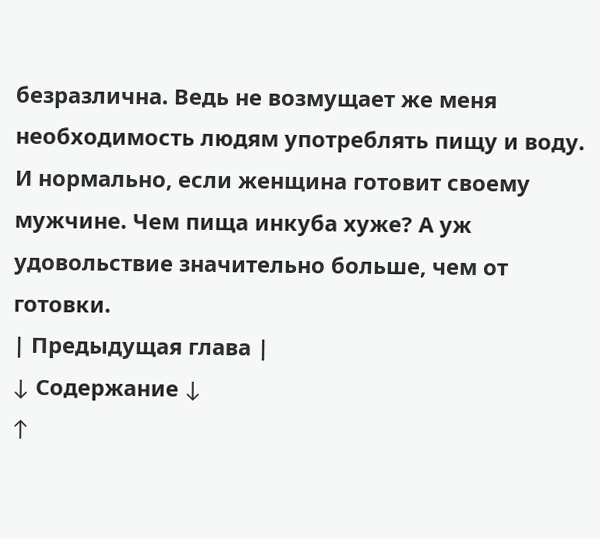безразлична. Ведь не возмущает же меня необходимость людям употреблять пищу и воду. И нормально, если женщина готовит своему мужчине. Чем пища инкуба хуже? А уж удовольствие значительно больше, чем от готовки.
| Предыдущая глава |
↓ Содержание ↓
↑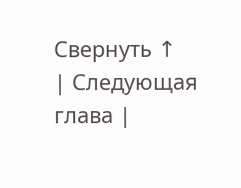Свернуть ↑
| Следующая глава |